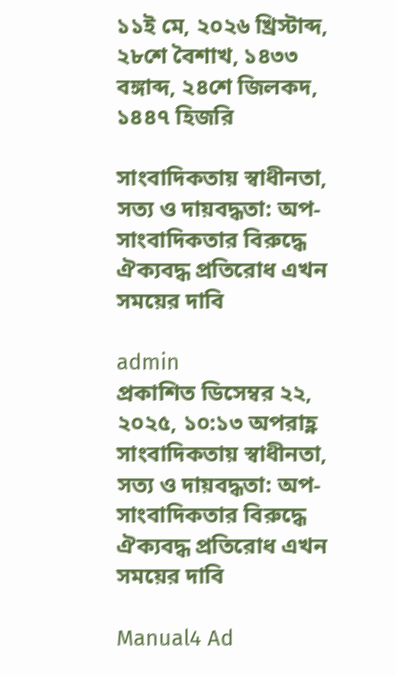১১ই মে, ২০২৬ খ্রিস্টাব্দ, ২৮শে বৈশাখ, ১৪৩৩ বঙ্গাব্দ, ২৪শে জিলকদ, ১৪৪৭ হিজরি

সাংবাদিকতায় স্বাধীনতা, সত্য ও দায়বদ্ধতা: অপ-সাংবাদিকতার বিরুদ্ধে ঐক্যবদ্ধ প্রতিরোধ এখন সময়ের দাবি

admin
প্রকাশিত ডিসেম্বর ২২, ২০২৫, ১০:১৩ অপরাহ্ণ
সাংবাদিকতায় স্বাধীনতা, সত্য ও দায়বদ্ধতা: অপ-সাংবাদিকতার বিরুদ্ধে ঐক্যবদ্ধ প্রতিরোধ এখন সময়ের দাবি

Manual4 Ad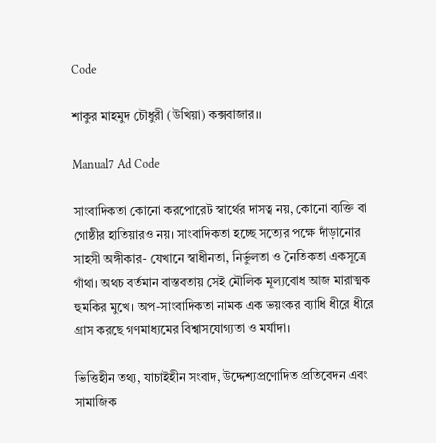Code

শাকুর মাহমুদ চৌধুরী (উখিয়া) কক্সবাজার।।

Manual7 Ad Code

সাংবাদিকতা কোনো করপোরেট স্বার্থের দাসত্ব নয়, কোনো ব্যক্তি বা গোষ্ঠীর হাতিয়ারও নয়। সাংবাদিকতা হচ্ছে সত্যের পক্ষে দাঁড়ানোর সাহসী অঙ্গীকার- যেখানে স্বাধীনতা, নির্ভুলতা ও নৈতিকতা একসূত্রে গাঁথা। অথচ বর্তমান বাস্তবতায় সেই মৌলিক মূল্যবোধ আজ মারাত্মক হুমকির মুখে। অপ-সাংবাদিকতা নামক এক ভয়ংকর ব্যাধি ধীরে ধীরে গ্রাস করছে গণমাধ্যমের বিশ্বাসযোগ্যতা ও মর্যাদা।

ভিত্তিহীন তথ্য, যাচাইহীন সংবাদ, উদ্দেশ্যপ্রণোদিত প্রতিবেদন এবং সামাজিক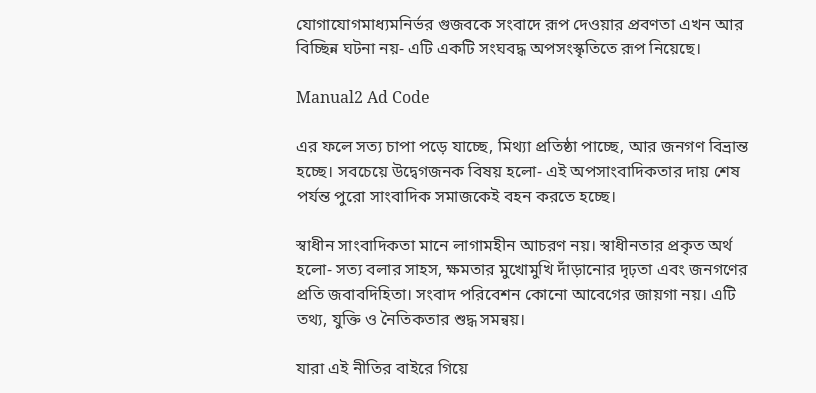যোগাযোগমাধ্যমনির্ভর গুজবকে সংবাদে রূপ দেওয়ার প্রবণতা এখন আর বিচ্ছিন্ন ঘটনা নয়- এটি একটি সংঘবদ্ধ অপসংস্কৃতিতে রূপ নিয়েছে।

Manual2 Ad Code

এর ফলে সত্য চাপা পড়ে যাচ্ছে, মিথ্যা প্রতিষ্ঠা পাচ্ছে, আর জনগণ বিভ্রান্ত হচ্ছে। সবচেয়ে উদ্বেগজনক বিষয় হলো- এই অপসাংবাদিকতার দায় শেষ পর্যন্ত পুরো সাংবাদিক সমাজকেই বহন করতে হচ্ছে।

স্বাধীন সাংবাদিকতা মানে লাগামহীন আচরণ নয়। স্বাধীনতার প্রকৃত অর্থ হলো- সত্য বলার সাহস, ক্ষমতার মুখোমুখি দাঁড়ানোর দৃঢ়তা এবং জনগণের প্রতি জবাবদিহিতা। সংবাদ পরিবেশন কোনো আবেগের জায়গা নয়। এটি তথ্য, যুক্তি ও নৈতিকতার শুদ্ধ সমন্বয়।

যারা এই নীতির বাইরে গিয়ে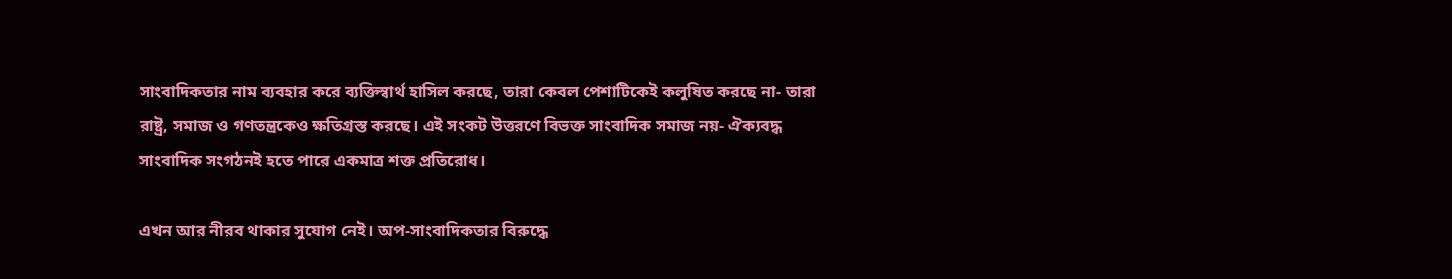সাংবাদিকতার নাম ব্যবহার করে ব্যক্তিস্বার্থ হাসিল করছে, তারা কেবল পেশাটিকেই কলুষিত করছে না- তারা রাষ্ট্র, সমাজ ও গণতন্ত্রকেও ক্ষতিগ্রস্ত করছে। এই সংকট উত্তরণে বিভক্ত সাংবাদিক সমাজ নয়- ঐক্যবদ্ধ সাংবাদিক সংগঠনই হতে পারে একমাত্র শক্ত প্রতিরোধ।

এখন আর নীরব থাকার সুযোগ নেই। অপ-সাংবাদিকতার বিরুদ্ধে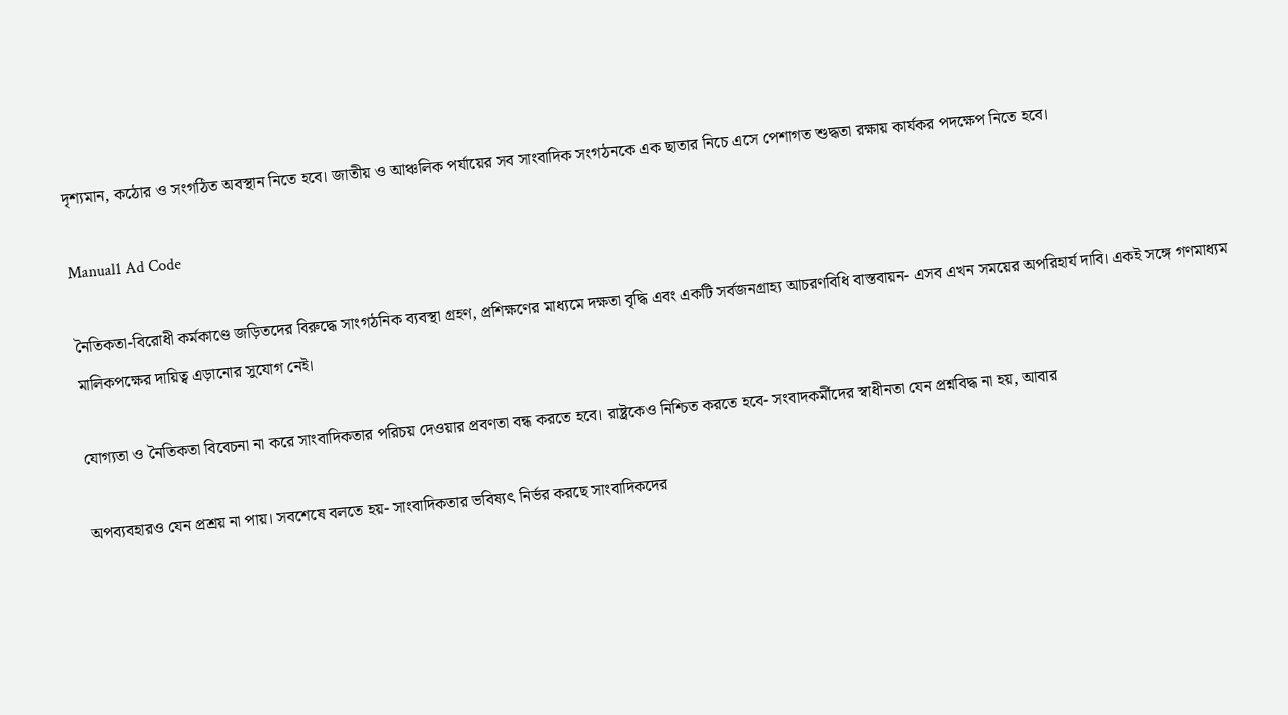দৃশ্যমান, কঠোর ও সংগঠিত অবস্থান নিতে হবে। জাতীয় ও আঞ্চলিক পর্যায়ের সব সাংবাদিক সংগঠনকে এক ছাতার নিচে এসে পেশাগত শুদ্ধতা রক্ষায় কার্যকর পদক্ষেপ নিতে হবে।

Manual1 Ad Code

নৈতিকতা-বিরোধী কর্মকাণ্ডে জড়িতদের বিরুদ্ধে সাংগঠনিক ব্যবস্থা গ্রহণ, প্রশিক্ষণের মাধ্যমে দক্ষতা বৃদ্ধি এবং একটি সর্বজনগ্রাহ্য আচরণবিধি বাস্তবায়ন- এসব এখন সময়ের অপরিহার্য দাবি। একই সঙ্গে গণমাধ্যম মালিকপক্ষের দায়িত্ব এড়ানোর সুযোগ নেই।

যোগ্যতা ও নৈতিকতা বিবেচনা না করে সাংবাদিকতার পরিচয় দেওয়ার প্রবণতা বন্ধ করতে হবে। রাষ্ট্রকেও নিশ্চিত করতে হবে- সংবাদকর্মীদের স্বাধীনতা যেন প্রশ্নবিদ্ধ না হয়, আবার

অপব্যবহারও যেন প্রশ্রয় না পায়। সবশেষে বলতে হয়- সাংবাদিকতার ভবিষ্যৎ নির্ভর করছে সাংবাদিকদের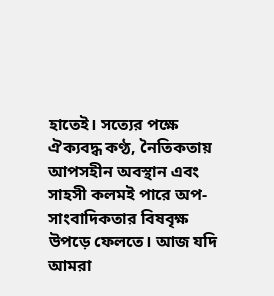হাতেই। সত্যের পক্ষে ঐক্যবদ্ধ কণ্ঠ, নৈতিকতায় আপসহীন অবস্থান এবং সাহসী কলমই পারে অপ-সাংবাদিকতার বিষবৃক্ষ উপড়ে ফেলতে। আজ যদি আমরা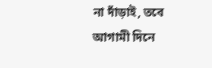না দাঁড়াই, তবে আগামী দিনে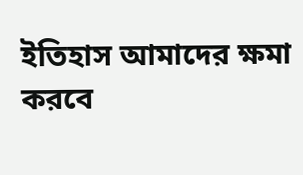ইতিহাস আমাদের ক্ষমা করবে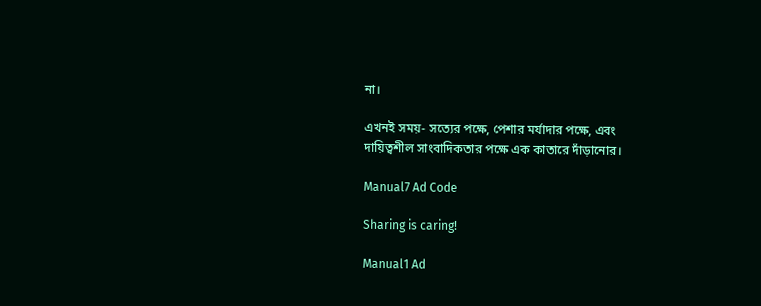না।

এখনই সময়- সত্যের পক্ষে, পেশার মর্যাদার পক্ষে, এবং দায়িত্বশীল সাংবাদিকতার পক্ষে এক কাতারে দাঁড়ানোর।

Manual7 Ad Code

Sharing is caring!

Manual1 Ad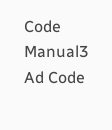Code
Manual3 Ad Code